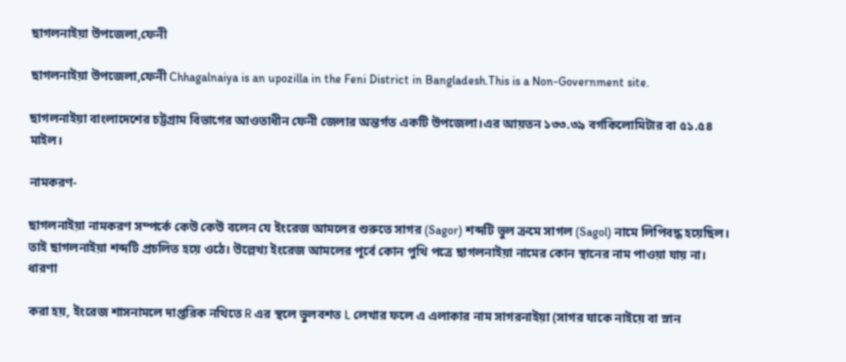ছাগলনাইয়া উপজেলা,ফেনী

ছাগলনাইয়া উপজেলা,ফেনী Chhagalnaiya is an upozilla in the Feni District in Bangladesh.This is a Non-Government site.

ছাগলনাইয়া বাংলাদেশের চট্টগ্রাম বিভাগের আওতাধীন ফেনী জেলার অন্তর্গত একটি উপজেলা।এর আয়তন ১৩৩.৩৯ বর্গকিলোমিটার বা ৫১.৫৪ মাইল।

নামকরণ-

ছাগলনাইয়া নামকরণ সম্পর্কে কেউ কেউ বলেন যে ইংরেজ আমলের শুরুতে সাগর (Sagor) শব্দটি ভুল ক্রমে সাগল (Sagol) নামে লিপিবদ্ধ হয়েছিল। তাই ছাগলনাইয়া শব্দটি প্রচলিত হয়ে ওঠে। উল্লেখ্য ইংরেজ আমলের পূর্বে কোন পুথি পত্রে ছাগলনাইয়া নামের কোন স্থানের নাম পাওয়া যায় না।
ধারণা

করা হয়, ইংরেজ শাসনামলে দাপ্তরিক নথিতে R এর স্থলে ভুলবশত L লেখার ফলে এ এলাকার নাম সাগরনাইয়া (সাগর যাকে নাইয়ে বা স্নান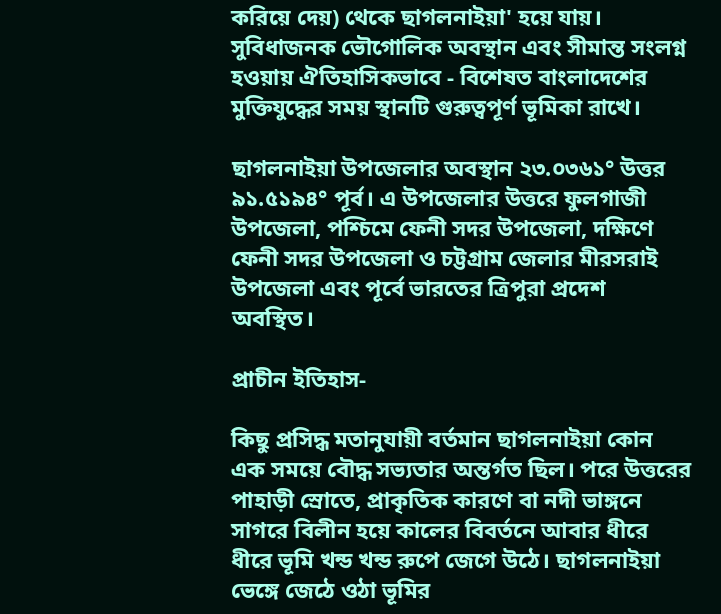করিয়ে দেয়) থেকে ছাগলনাইয়া' হয়ে যায়। সুবিধাজনক ভৌগোলিক অবস্থান এবং সীমান্ত সংলগ্ন হওয়ায় ঐতিহাসিকভাবে - বিশেষত বাংলাদেশের মুক্তিযুদ্ধের সময় স্থানটি গুরুত্বপূর্ণ ভূমিকা রাখে।

ছাগলনাইয়া উপজেলার অবস্থান ২৩.০৩৬১° উত্তর ৯১.৫১৯৪° পূর্ব। এ উপজেলার উত্তরে ফুলগাজী উপজেলা, পশ্চিমে ফেনী সদর উপজেলা, দক্ষিণে ফেনী সদর উপজেলা ও চট্টগ্রাম জেলার মীরসরাই উপজেলা এবং পূর্বে ভারতের ত্রিপুরা প্রদেশ অবস্থিত।

প্রাচীন ইতিহাস-

কিছু প্রসিদ্ধ মতানুযায়ী বর্তমান ছাগলনাইয়া কোন এক সময়ে বৌদ্ধ সভ্যতার অন্তর্গত ছিল। পরে উত্তরের পাহাড়ী স্রোতে, প্রাকৃতিক কারণে বা নদী ভাঙ্গনে সাগরে বিলীন হয়ে কালের বিবর্তনে আবার ধীরে ধীরে ভূমি খন্ড খন্ড রুপে জেগে উঠে। ছাগলনাইয়া ভেঙ্গে জেঠে ওঠা ভূমির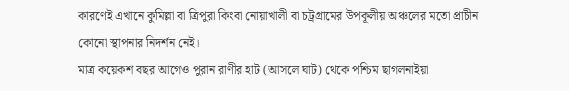কারণেই এখানে কুমিল্লা বা ত্রিপুরা কিংবা নোয়াখালী বা চট্রগ্রামের উপকূলীয় অঞ্চলের মতো প্রাচীন কোনো স্থাপনার নিদর্শন নেই।
মাত্র কয়েকশ বছর আগেও পুরান রাণীর হাট (আসলে ঘাট) থেকে পশ্চিম ছাগলনাইয়া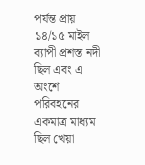পর্যন্ত প্রায় ১৪/১৫ মাইল ব্যাপী প্রশস্ত নদী ছিল এবং এ অংশে পরিবহনের একমাত্র মাধ্যম ছিল খেয়া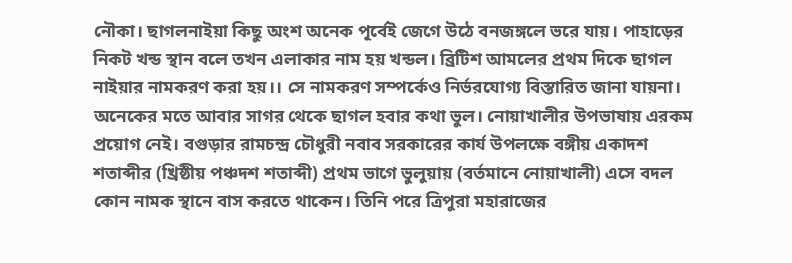নৌকা। ছাগলনাইয়া কিছু অংশ অনেক পূর্বেই জেগে উঠে বনজঙ্গলে ভরে যায়। পাহাড়ের নিকট খন্ড স্থান বলে তখন এলাকার নাম হয় খন্ডল। ব্রিটিশ আমলের প্রথম দিকে ছাগল নাইয়ার নামকরণ করা হয়।। সে নামকরণ সম্পর্কেও নির্ভরযোগ্য বিস্তারিত জানা যায়না। অনেকের মতে আবার সাগর থেকে ছাগল হবার কথা ভুল। নোয়াখালীর উপভাষায় এরকম প্রয়োগ নেই। বগুড়ার রামচন্দ্র চৌধুরী নবাব সরকারের কার্য উপলক্ষে বঙ্গীয় একাদশ শতাব্দীর (খ্রিষ্ঠীয় পঞ্চদশ শতাব্দী) প্রথম ভাগে ভুলুয়ায় (বর্তমানে নোয়াখালী) এসে বদল কোন নামক স্থানে বাস করতে থাকেন। তিনি পরে ত্রিপুরা মহারাজের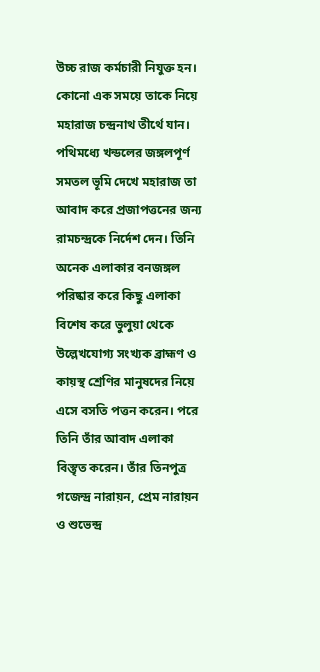উচ্চ রাজ কর্মচারী নিযুক্ত হন। কোনো এক সময়ে তাকে নিয়ে মহারাজ চন্দ্রনাথ তীর্থে যান। পথিমধ্যে খন্ডলের জঙ্গলপূর্ণ সমতল ভূমি দেখে মহারাজ তা আবাদ করে প্রজাপত্তনের জন্য রামচন্দ্রকে নির্দেশ দেন। তিনি অনেক এলাকার বনজঙ্গল পরিষ্কার করে কিছু এলাকা বিশেষ করে ভুলুয়া থেকে উল্লেখযোগ্য সংখ্যক ব্রাহ্মণ ও কায়স্থ শ্রেণির মানুষদের নিয়ে এসে বসতি পত্তন করেন। পরে তিনি তাঁর আবাদ এলাকা বিস্তৃত করেন। তাঁর তিনপুত্র গজেন্দ্র নারায়ন, প্রেম নারায়ন ও শুভেন্দ্র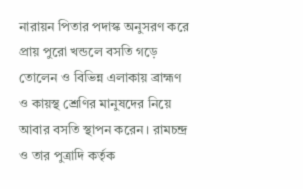নারায়ন পিতার পদাস্ক অনুসরণ করে প্রায় পুরো খন্ডলে বসতি গড়ে তোলেন ও বিভিন্ন এলাকায় ব্রাহ্মণ ও কায়স্থ শ্রেণির মানুষদের নিয়ে আবার বসতি স্থাপন করেন। রামচন্দ্র ও তার পুত্রাদি কর্তৃক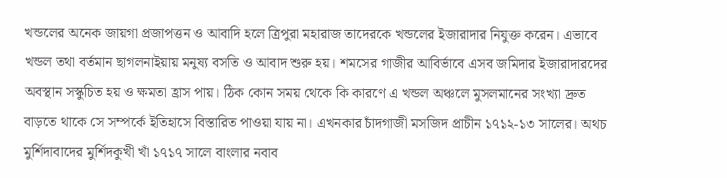খন্ডলের অনেক জায়গা প্রজাপত্তন ও আবাদি হলে ত্রিপুরা মহারাজ তাদেরকে খন্ডলের ইজারাদার নিযুক্ত করেন। এভাবে খন্ডল তথা বর্তমান ছাগলনাইয়ায় মনুষ্য বসতি ও আবাদ শুরু হয়। শমসের গাজীর আবির্ভাবে এসব জমিদার ইজারাদারদের অবস্থান সস্কুচিত হয় ও ক্ষমতা হ্রাস পায়। ঠিক কোন সময় থেকে কি কারণে এ খন্ডল অঞ্চলে মুসলমানের সংখ্যা দ্রুত বাড়তে থাকে সে সম্পর্কে ইতিহাসে বিস্তারিত পাওয়া যায় না। এখনকার চাঁদগাজী মসজিদ প্রাচীন ১৭১২-১৩ সালের। অথচ মুর্শিদাবাদের মুর্শিদকুখী খাঁ ১৭১৭ সালে বাংলার নবাব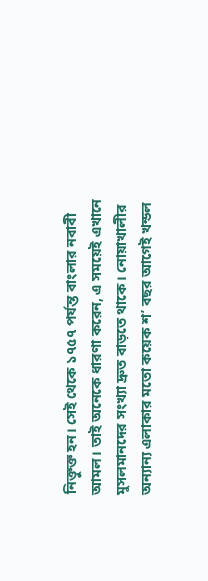নিক্তুক্ত হন। সেই থেকে ১৭৫৭ পর্যন্ত বাংলার নবাবী আমল। তাই অনেকে ধারণা করেন, এ সময়েই এখানে মুসলমানদের সংখ্যা দ্রুত বাড়তে থাকে। নোয়াখালীর অন্যান্য এলাকার মতো কয়েক শ’ বছর আগেই খন্ডল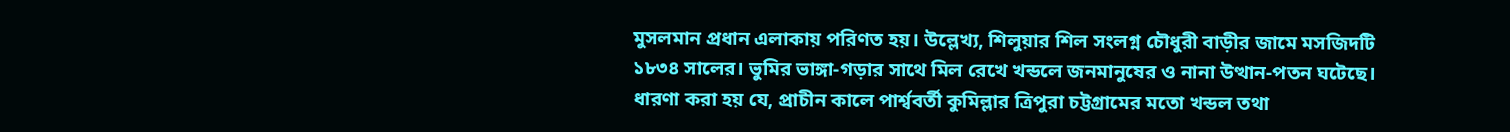মুসলমান প্রধান এলাকায় পরিণত হয়। উল্লেখ্য, শিলুয়ার শিল সংলগ্ন চৌধুরী বাড়ীর জামে মসজিদটি ১৮৩৪ সালের। ভুমির ভাঙ্গা-গড়ার সাথে মিল রেখে খন্ডলে জনমানুষের ও নানা উত্থান-পতন ঘটেছে। ধারণা করা হয় যে, প্রাচীন কালে পার্শ্ববর্তী কুমিল্লার ত্রিপুরা চট্টগ্রামের মতো খন্ডল তথা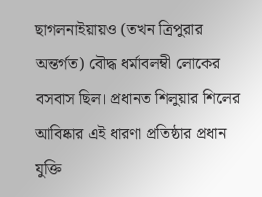ছাগলনাইয়ায়ও (তখন ত্রিপুরার অন্তর্গত) বৌদ্ধ ধর্মাবলম্বী লোকের বসবাস ছিল। প্রধানত শিলুয়ার শিলের আবিষ্কার এই ধারণা প্রতিষ্ঠার প্রধান যুক্তি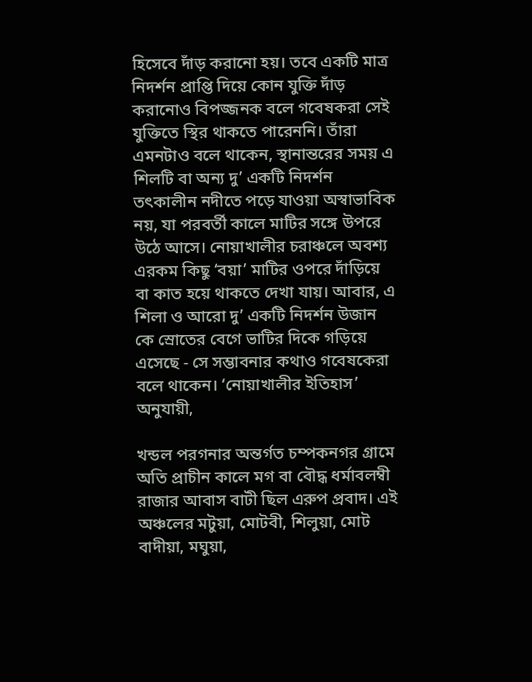হিসেবে দাঁড় করানো হয়। তবে একটি মাত্র নিদর্শন প্রাপ্তি দিয়ে কোন যুক্তি দাঁড় করানোও বিপজ্জনক বলে গবেষকরা সেই যুক্তিতে স্থির থাকতে পারেননি। তাঁরা এমনটাও বলে থাকেন, স্থানান্তরের সময় এ শিলটি বা অন্য দু’ একটি নিদর্শন তৎকালীন নদীতে পড়ে যাওয়া অস্বাভাবিক নয়, যা পরবর্তী কালে মাটির সঙ্গে উপরে উঠে আসে। নোয়াখালীর চরাঞ্চলে অবশ্য এরকম কিছু ‘বয়া’ মাটির ওপরে দাঁড়িয়ে বা কাত হয়ে থাকতে দেখা যায়। আবার, এ শিলা ও আরো দু’ একটি নিদর্শন উজান কে স্রোতের বেগে ভাটির দিকে গড়িয়ে এসেছে - সে সম্ভাবনার কথাও গবেষকেরা বলে থাকেন। ‘নোয়াখালীর ইতিহাস’ অনুযায়ী,

খন্ডল পরগনার অন্তর্গত চম্পকনগর গ্রামে অতি প্রাচীন কালে মগ বা বৌদ্ধ ধর্মাবলম্বী রাজার আবাস বাটী ছিল এরুপ প্রবাদ। এই অঞ্চলের মটুয়া, মোটবী, শিলুয়া, মোট বাদীয়া, মঘুয়া,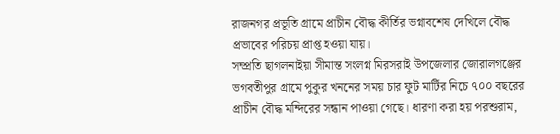রাজনগর প্রভূতি গ্রামে প্রাচীন বৌদ্ধ কীর্তির ভগ্নাবশেষ দেখিলে বৌদ্ধ প্রভাবের পরিচয় প্রাপ্ত হওয়া যায়।
সম্প্রতি ছাগলনাইয়া সীমান্ত সংলগ্ন মিরসরাই উপজেলার জোরালগঞ্জের ভগবতীপুর গ্রামে পুকুর খননের সময় চার ফুট মার্টির নিচে ৭০০ বছরের প্রাচীন বৌদ্ধ মন্দিরের সন্ধান পাওয়া গেছে। ধারণা করা হয় পরশুরাম,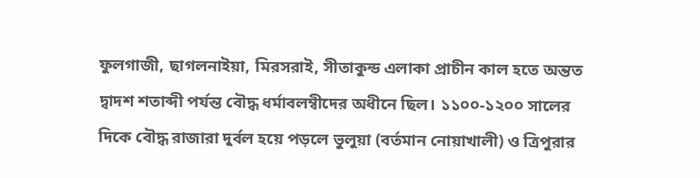ফুলগাজী, ছাগলনাইয়া, মিরসরাই, সীতাকুন্ড এলাকা প্রাচীন কাল হতে অন্তত দ্বাদশ শতাব্দী পর্যন্ত বৌদ্ধ ধর্মাবলম্বীদের অধীনে ছিল। ১১০০-১২০০ সালের দিকে বৌদ্ধ রাজারা দুর্বল হয়ে পড়লে ভুলুয়া (বর্তমান নোয়াখালী) ও ত্রিপুরার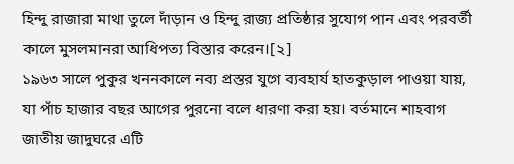হিন্দু রাজারা মাথা তুলে দাঁড়ান ও হিন্দু রাজ্য প্রতিষ্ঠার সুযোগ পান এবং পরবর্তী কালে মুসলমানরা আধিপত্য বিস্তার করেন।[২]
১৯৬৩ সালে পুকুর খননকালে নব্য প্রস্তর যুগে ব্যবহার্য হাতকুড়াল পাওয়া যায়, যা পাঁচ হাজার বছর আগের পুরনো বলে ধারণা করা হয়। বর্তমানে শাহবাগ জাতীয় জাদুঘরে এটি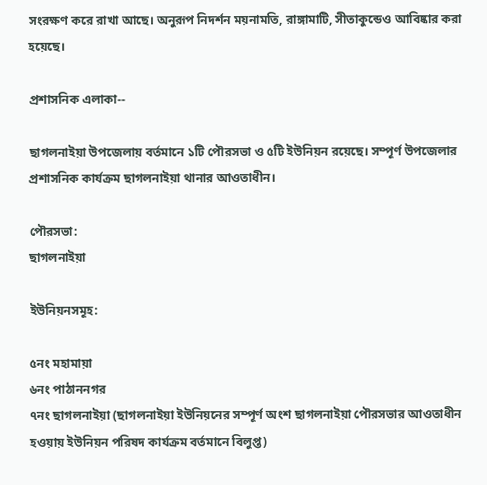সংরক্ষণ করে রাখা আছে। অনুরূপ নিদর্শন ময়নামতি, রাঙ্গামাটি, সীতাকুন্ডেও আবিষ্কার করা হয়েছে।

প্রশাসনিক এলাকা--

ছাগলনাইয়া উপজেলায় বর্তমানে ১টি পৌরসভা ও ৫টি ইউনিয়ন রয়েছে। সম্পূর্ণ উপজেলার প্রশাসনিক কার্যক্রম ছাগলনাইয়া থানার আওতাধীন।

পৌরসভা:
ছাগলনাইয়া

ইউনিয়নসমূহ:

৫নং মহামায়া
৬নং পাঠাননগর
৭নং ছাগলনাইয়া (ছাগলনাইয়া ইউনিয়নের সম্পূর্ণ অংশ ছাগলনাইয়া পৌরসভার আওতাধীন হওয়ায় ইউনিয়ন পরিষদ কার্যক্রম বর্তমানে বিলুপ্ত)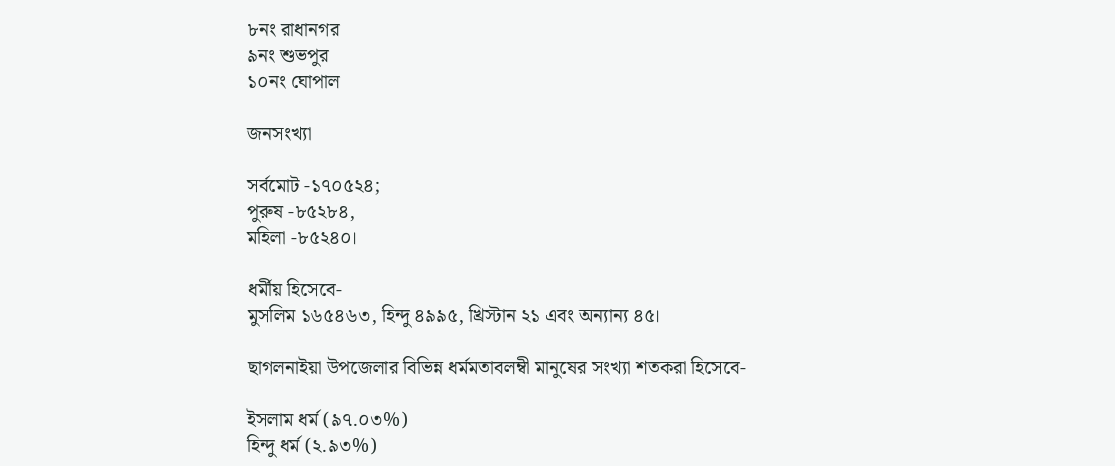৮নং রাধানগর
৯নং শুভপুর
১০নং ঘোপাল

জনসংখ্যা

সর্বমোট -১৭০৫২৪;
পুরুষ -৮৫২৮৪,
মহিলা -৮৫২৪০।

ধর্মীয় হিসেবে-
মুসলিম ১৬৫৪৬৩, হিন্দু ৪৯৯৫, খ্রিস্টান ২১ এবং অন্যান্য ৪৫।

ছাগলনাইয়া উপজেলার বিভিন্ন ধর্মমতাবলম্বী মানুষের সংখ্যা শতকরা হিসেবে-

ইসলাম ধর্ম (৯৭.০৩%)
হিন্দু ধর্ম (২.৯৩%)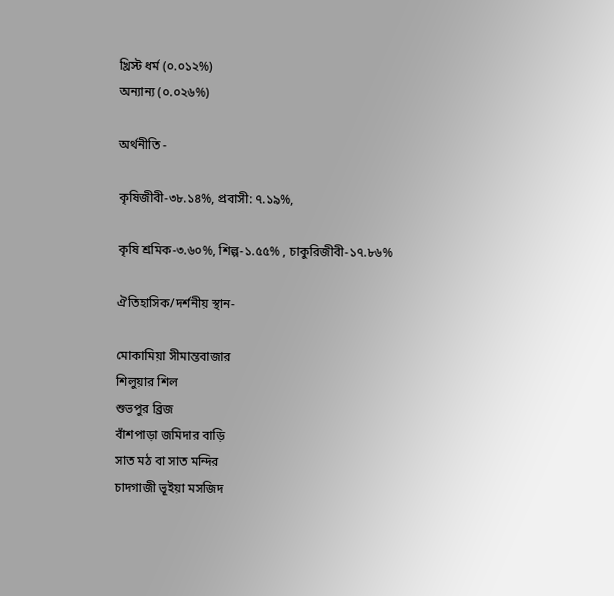খ্রিস্ট ধর্ম (০.০১২%)
অন্যান্য (০.০২৬%)

অর্থনীতি -

কৃষিজীবী-৩৮.১৪%, প্রবাসী: ৭.১৯%,

কৃষি শ্রমিক-৩.৬০%, শিল্প-১.৫৫% , চাকুরিজীবী-১৭.৮৬%

ঐতিহাসিক/দর্শনীয় স্থান-

মোকামিয়া সীমান্তবাজার
শিলুয়ার শিল
শুভপুর ব্রিজ
বাঁশপাড়া জমিদার বাড়ি
সাত মঠ বা সাত মন্দির
চাদগাজী ভূইয়া মসজিদ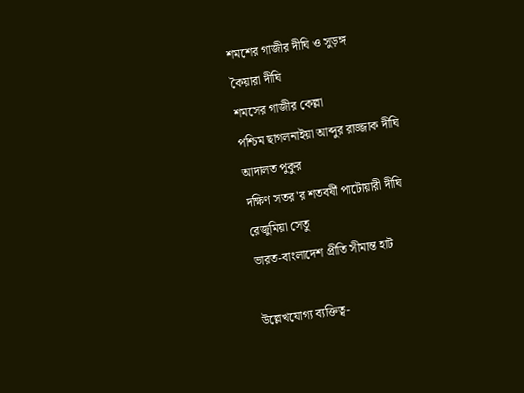শমশের গাজীর দীঘি ও সুড়ঙ্গ
কৈয়ারা দীঘি
শমসের গাজীর কেল্লা
পশ্চিম ছাগলনাইয়া আব্দুর রাজ্জাক দীঘি
আদালত পুকুর
দক্ষিণ সতর'র শতবর্ষী পাটোয়ারী দীঘি
রেজুমিয়া সেতু
ভারত-বাংলাদেশ প্রীতি সীমান্ত হাট

উল্লেখযোগ্য ব্যক্তিত্ব-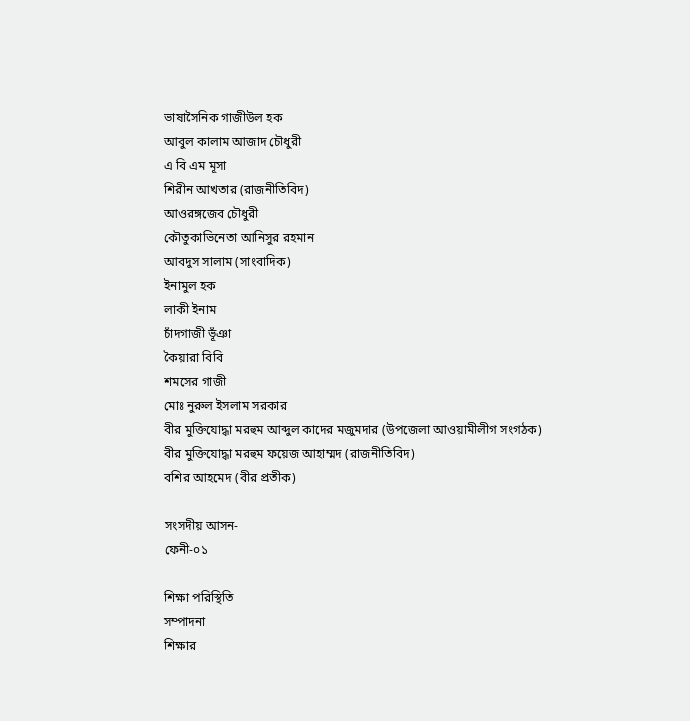ভাষাসৈনিক গাজীউল হক
আবুল কালাম আজাদ চৌধুরী
এ বি এম মূসা
শিরীন আখতার (রাজনীতিবিদ)
আওরঙ্গজেব চৌধুরী
কৌতুকাভিনেতা আনিসুর রহমান
আবদুস সালাম (সাংবাদিক)
ইনামুল হক
লাকী ইনাম
চাঁদগাজী ভূঁঞা
কৈয়ারা বিবি
শমসের গাজী
মোঃ নুরুল ইসলাম সরকার
বীর মুক্তিযোদ্ধা মরহুম আব্দুল কাদের মজুমদার (উপজেলা আওয়ামীলীগ সংগঠক)
বীর মুক্তিযোদ্ধা মরহুম ফয়েজ আহাম্মদ (রাজনীতিবিদ)
বশির আহমেদ (বীর প্রতীক)

সংসদীয় আসন-
ফেনী-০১

শিক্ষা পরিস্থিতি
সম্পাদনা
শিক্ষার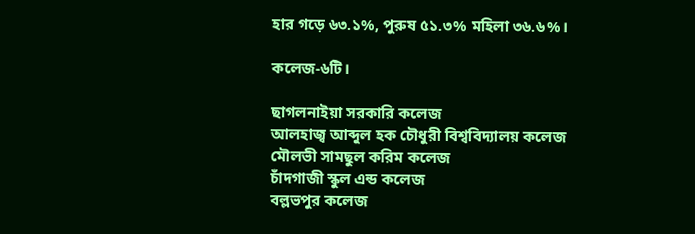হার গড়ে ৬৩.১%, পুরুষ ৫১.৩% মহিলা ৩৬.৬%।

কলেজ-৬টি।

ছাগলনাইয়া সরকারি কলেজ
আলহাজ্ব আব্দুল হক চৌধুরী বিশ্ববিদ্যালয় কলেজ
মৌলভী সামছুল করিম কলেজ
চাঁদগাজী স্কুল এন্ড কলেজ
বল্লভপুর কলেজ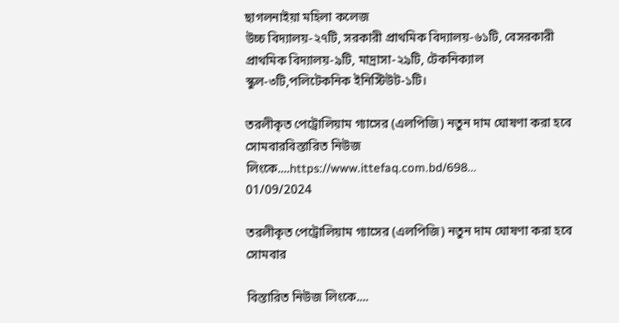ছাগলনাইয়া মহিলা কলেজ
উচ্চ বিদ্যালয়-২৭টি, সরকারী প্রাথমিক বিদ্যালয়-৬১টি, বেসরকারী প্রাথমিক বিদ্যালয়-৯টি, মাদ্রাসা-২৯টি, টেকনিক্যাল স্কুল-৩টি,পলিটেকনিক ইনিস্টিউট-১টি।

তরলীকৃত পেট্রোলিয়াম গ্যাসের (এলপিজি) নতুন দাম ঘোষণা করা হবে সোমবারবিস্তারিত নিউজ লিংকে....https://www.ittefaq.com.bd/698...
01/09/2024

তরলীকৃত পেট্রোলিয়াম গ্যাসের (এলপিজি) নতুন দাম ঘোষণা করা হবে সোমবার

বিস্তারিত নিউজ লিংকে....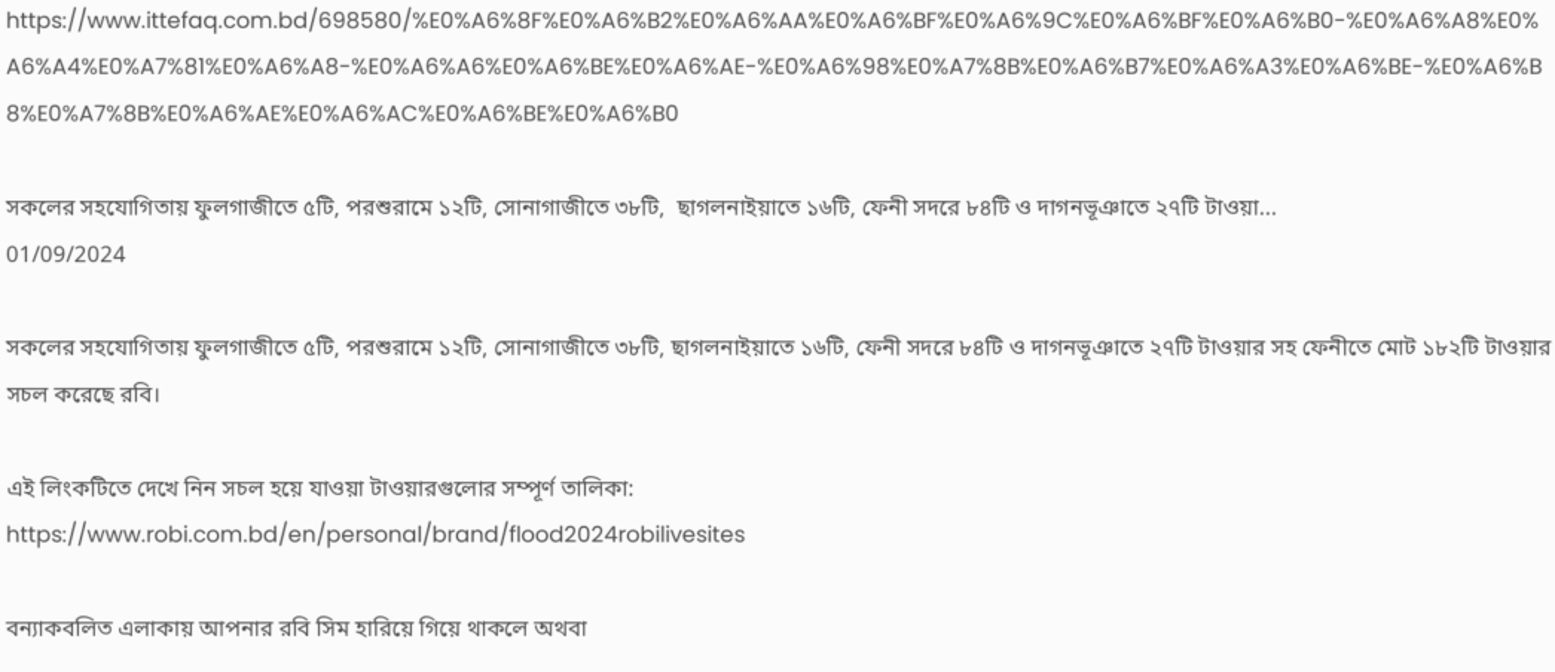https://www.ittefaq.com.bd/698580/%E0%A6%8F%E0%A6%B2%E0%A6%AA%E0%A6%BF%E0%A6%9C%E0%A6%BF%E0%A6%B0-%E0%A6%A8%E0%A6%A4%E0%A7%81%E0%A6%A8-%E0%A6%A6%E0%A6%BE%E0%A6%AE-%E0%A6%98%E0%A7%8B%E0%A6%B7%E0%A6%A3%E0%A6%BE-%E0%A6%B8%E0%A7%8B%E0%A6%AE%E0%A6%AC%E0%A6%BE%E0%A6%B0

সকলের সহযোগিতায় ফুলগাজীতে ৫টি, পরশুরামে ১২টি, সোনাগাজীতে ৩৮টি,  ছাগলনাইয়াতে ১৬টি, ফেনী সদরে ৮৪টি ও দাগনভূঞাতে ২৭টি টাওয়া...
01/09/2024

সকলের সহযোগিতায় ফুলগাজীতে ৫টি, পরশুরামে ১২টি, সোনাগাজীতে ৩৮টি, ছাগলনাইয়াতে ১৬টি, ফেনী সদরে ৮৪টি ও দাগনভূঞাতে ২৭টি টাওয়ার সহ ফেনীতে মোট ১৮২টি টাওয়ার সচল করেছে রবি।

এই লিংকটিতে দেখে নিন সচল হয়ে যাওয়া টাওয়ারগুলোর সম্পূর্ণ তালিকা:
https://www.robi.com.bd/en/personal/brand/flood2024robilivesites

বন্যাকবলিত এলাকায় আপনার রবি সিম হারিয়ে গিয়ে থাকলে অথবা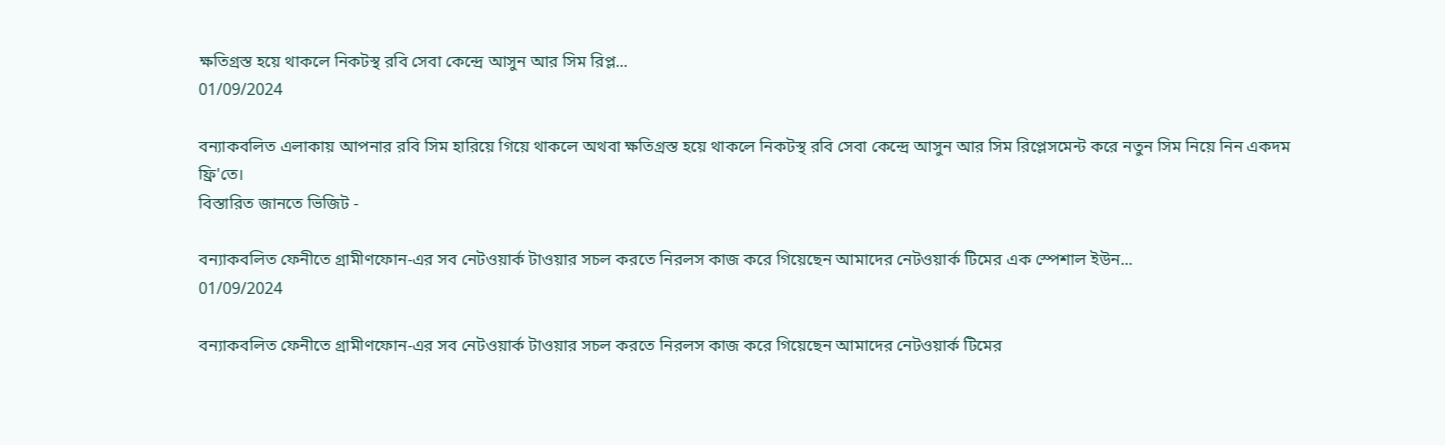ক্ষতিগ্রস্ত হয়ে থাকলে নিকটস্থ রবি সেবা কেন্দ্রে আসুন আর সিম রিপ্ল...
01/09/2024

বন্যাকবলিত এলাকায় আপনার রবি সিম হারিয়ে গিয়ে থাকলে অথবা ক্ষতিগ্রস্ত হয়ে থাকলে নিকটস্থ রবি সেবা কেন্দ্রে আসুন আর সিম রিপ্লেসমেন্ট করে নতুন সিম নিয়ে নিন একদম ফ্রি'তে।
বিস্তারিত জানতে ভিজিট -

বন্যাকবলিত ফেনীতে গ্রামীণফোন-এর সব নেটওয়ার্ক টাওয়ার সচল করতে নিরলস কাজ করে গিয়েছেন আমাদের নেটওয়ার্ক টিমের এক স্পেশাল ইউন...
01/09/2024

বন্যাকবলিত ফেনীতে গ্রামীণফোন-এর সব নেটওয়ার্ক টাওয়ার সচল করতে নিরলস কাজ করে গিয়েছেন আমাদের নেটওয়ার্ক টিমের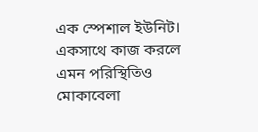এক স্পেশাল ইউনিট। একসাথে কাজ করলে এমন পরিস্থিতিও মোকাবেলা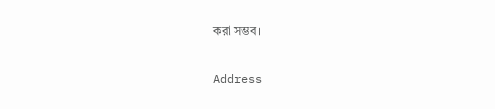করা সম্ভব।

Address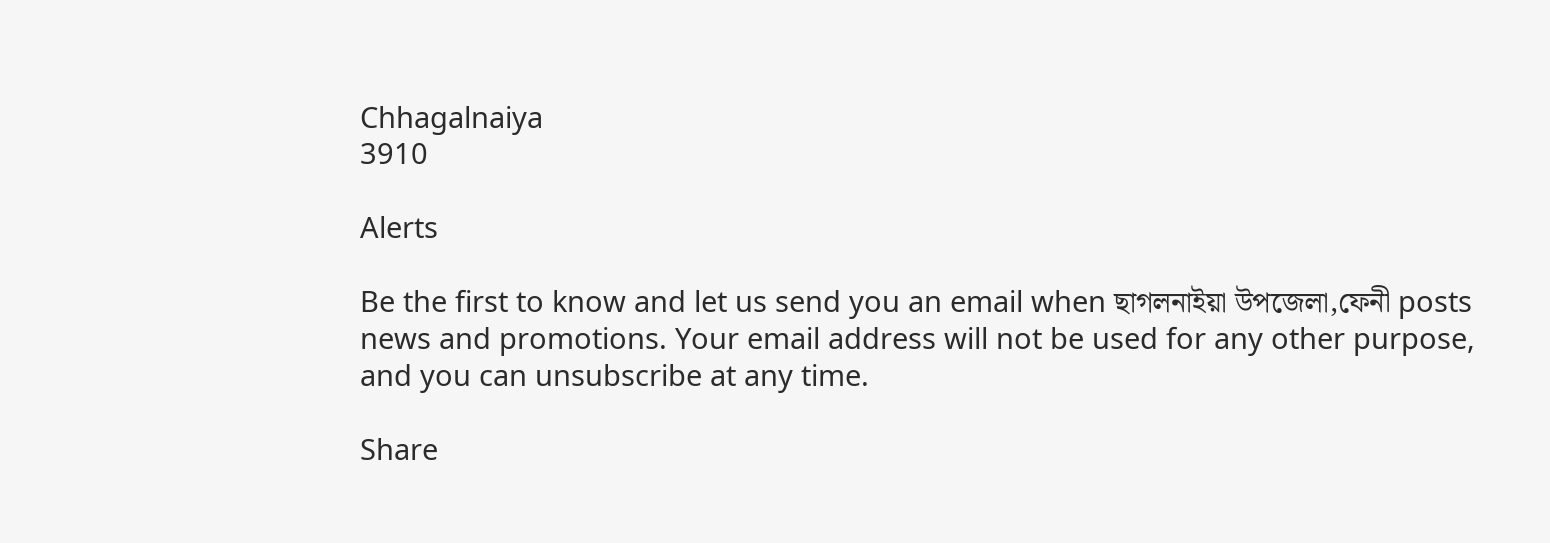Chhagalnaiya
3910

Alerts

Be the first to know and let us send you an email when ছাগলনাইয়া উপজেলা,ফেনী posts news and promotions. Your email address will not be used for any other purpose, and you can unsubscribe at any time.

Share